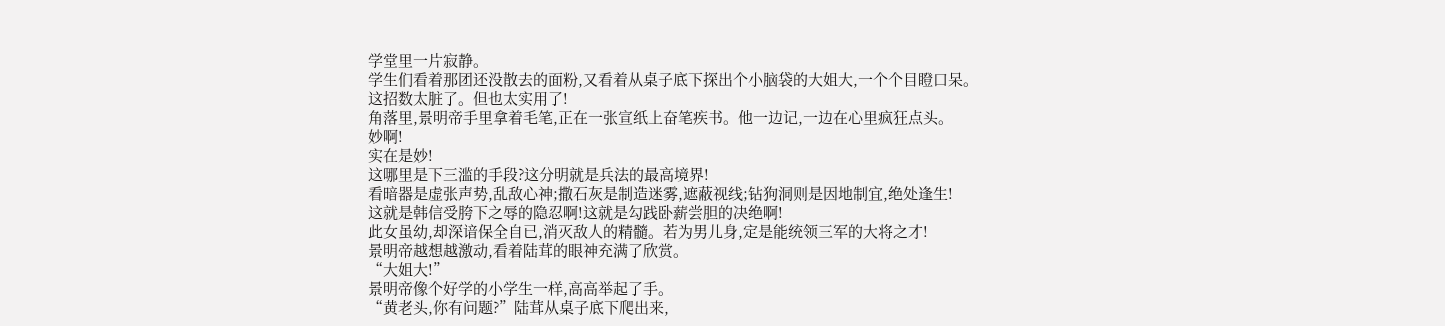学堂里一片寂静。
学生们看着那团还没散去的面粉,又看着从桌子底下探出个小脑袋的大姐大,一个个目瞪口呆。
这招数太脏了。但也太实用了!
角落里,景明帝手里拿着毛笔,正在一张宣纸上奋笔疾书。他一边记,一边在心里疯狂点头。
妙啊!
实在是妙!
这哪里是下三滥的手段?这分明就是兵法的最高境界!
看暗器是虚张声势,乱敌心神;撒石灰是制造迷雾,遮蔽视线;钻狗洞则是因地制宜,绝处逢生!
这就是韩信受胯下之辱的隐忍啊!这就是勾践卧薪尝胆的决绝啊!
此女虽幼,却深谙保全自已,消灭敌人的精髓。若为男儿身,定是能统领三军的大将之才!
景明帝越想越激动,看着陆茸的眼神充满了欣赏。
“大姐大!”
景明帝像个好学的小学生一样,高高举起了手。
“黄老头,你有问题?”陆茸从桌子底下爬出来,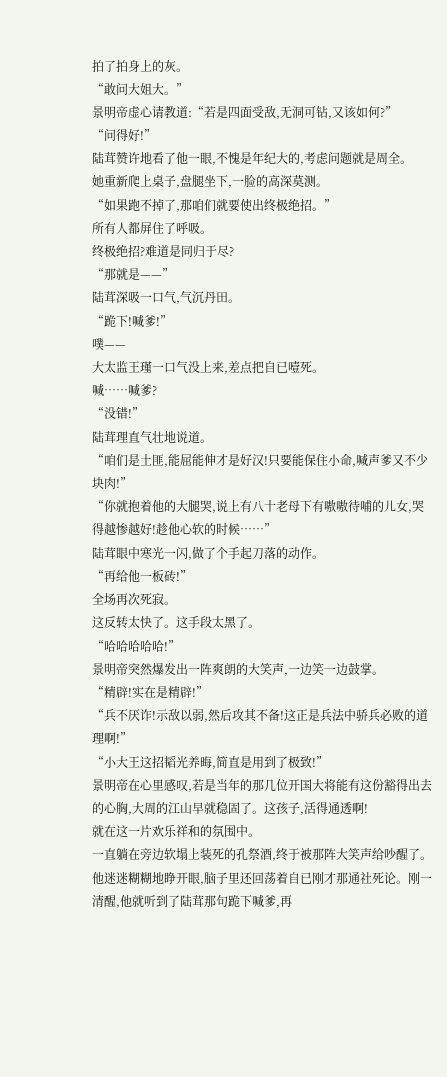拍了拍身上的灰。
“敢问大姐大。”
景明帝虚心请教道:“若是四面受敌,无洞可钻,又该如何?”
“问得好!”
陆茸赞许地看了他一眼,不愧是年纪大的,考虑问题就是周全。
她重新爬上桌子,盘腿坐下,一脸的高深莫测。
“如果跑不掉了,那咱们就要使出终极绝招。”
所有人都屏住了呼吸。
终极绝招?难道是同归于尽?
“那就是——”
陆茸深吸一口气,气沉丹田。
“跪下!喊爹!”
噗——
大太监王瑾一口气没上来,差点把自已噎死。
喊……喊爹?
“没错!”
陆茸理直气壮地说道。
“咱们是土匪,能屈能伸才是好汉!只要能保住小命,喊声爹又不少块肉!”
“你就抱着他的大腿哭,说上有八十老母下有嗷嗷待哺的儿女,哭得越惨越好!趁他心软的时候……”
陆茸眼中寒光一闪,做了个手起刀落的动作。
“再给他一板砖!”
全场再次死寂。
这反转太快了。这手段太黑了。
“哈哈哈哈哈!”
景明帝突然爆发出一阵爽朗的大笑声,一边笑一边鼓掌。
“精辟!实在是精辟!”
“兵不厌诈!示敌以弱,然后攻其不备!这正是兵法中骄兵必败的道理啊!”
“小大王这招韬光养晦,简直是用到了极致!”
景明帝在心里感叹,若是当年的那几位开国大将能有这份豁得出去的心胸,大周的江山早就稳固了。这孩子,活得通透啊!
就在这一片欢乐祥和的氛围中。
一直躺在旁边软塌上装死的孔祭酒,终于被那阵大笑声给吵醒了。
他迷迷糊糊地睁开眼,脑子里还回荡着自已刚才那通社死论。刚一清醒,他就听到了陆茸那句跪下喊爹,再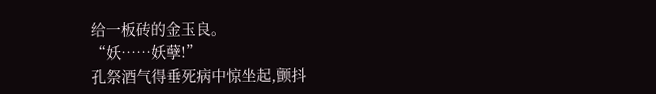给一板砖的金玉良。
“妖……妖孽!”
孔祭酒气得垂死病中惊坐起,颤抖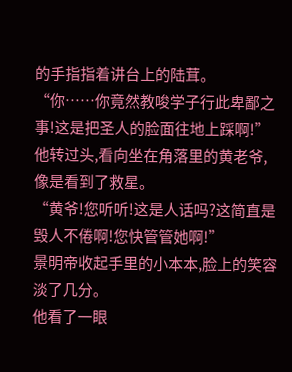的手指指着讲台上的陆茸。
“你……你竟然教唆学子行此卑鄙之事!这是把圣人的脸面往地上踩啊!”
他转过头,看向坐在角落里的黄老爷,像是看到了救星。
“黄爷!您听听!这是人话吗?这简直是毁人不倦啊!您快管管她啊!”
景明帝收起手里的小本本,脸上的笑容淡了几分。
他看了一眼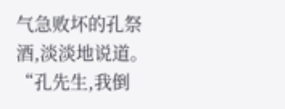气急败坏的孔祭酒,淡淡地说道。
“孔先生,我倒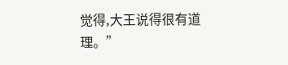觉得,大王说得很有道理。”